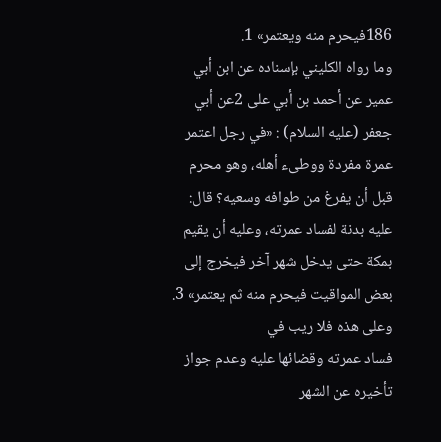186فيحرم منه ويعتمر» 1.
وما رواه الكليني بإسناده عن ابن أبي عمير عن أحمد بن أبي على 2عن أبي جعفر (عليه السلام) : «في رجل اعتمر عمرة مفردة ووطىء أهله، وهو محرم قبل أن يفرغ من طوافه وسعيه؟ قال: عليه بدنة لفساد عمرته، وعليه أن يقيم بمكة حتى يدخل شهر آخر فيخرج إلى بعض المواقيت فيحرم منه ثم يعتمر» 3. وعلى هذه فلا ريب في
فساد عمرته وقضائها عليه وعدم جواز تأخيره عن الشهر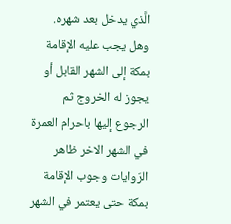الَّذي يدخل بعد شهره.
وهل يجب عليه الإقامة بمكة إلى الشهر القابل أو يجوز له الخروج ثم الرجوع إليها باحرام العمرة في الشهر الاخر ظاهر الرّوايات وجوب الإقامة بمكة حتى يعتمر في الشهر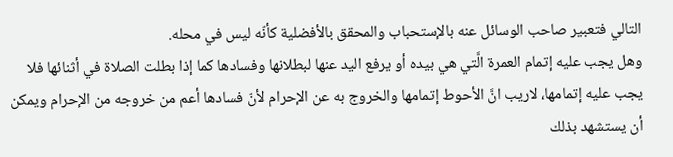التالي فتعبير صاحب الوسائل عنه بالإستحباب والمحقق بالأفضلية كأنّه ليس في محله.
وهل يجب عليه إتمام العمرة الَّتي هي بيده أو يرفع اليد عنها لبطلانها وفسادها كما إذا بطلت الصلاة في أثنائها فلا يجب عليه إتمامها، لاريب انَّ الأحوط إتمامها والخروج به عن الإحرام لأنّ فسادها أعم من خروجه من الإحرام ويمكن أن يستشهد بذلك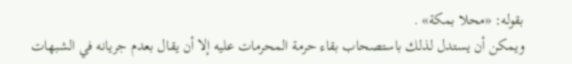بقوله: «محلا بمكة» .
ويمكن أن يستدل لذلك باستصحاب بقاء حرمة المحرمات عليه إلا أن يقال بعدم جريانه في الشبهات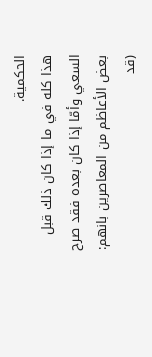الحكمية.
هذا كله في ما إذا كان ذلك قبل السعي وأمّا إذا كان بعده فقد صرح بعض الأعاظم من المعاصرين بانهم: (قد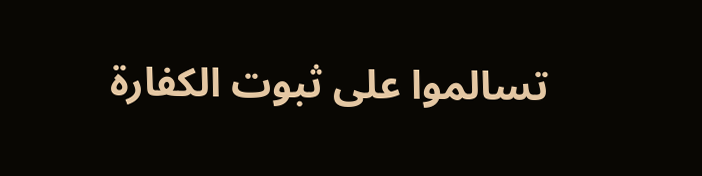تسالموا على ثبوت الكفارة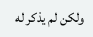ولكن لم يذكر له